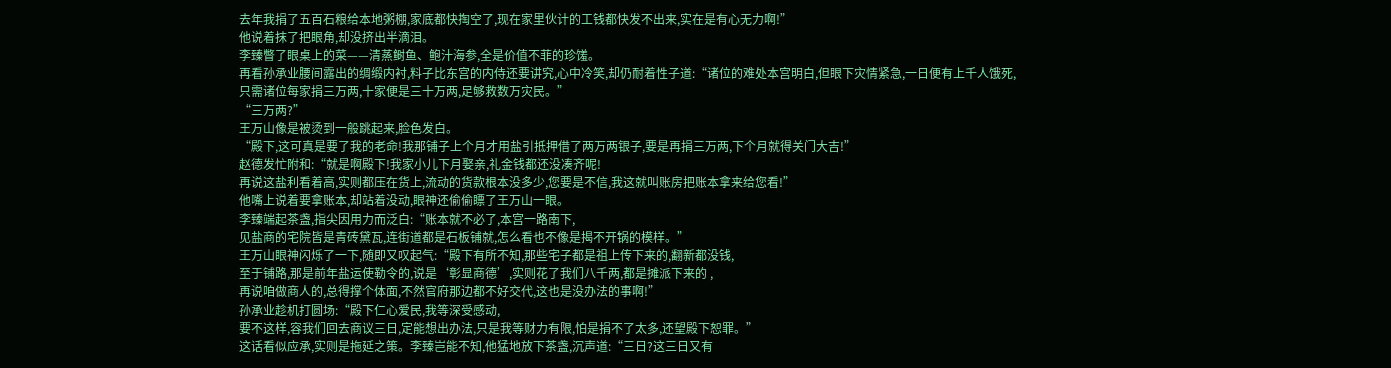去年我捐了五百石粮给本地粥棚,家底都快掏空了,现在家里伙计的工钱都快发不出来,实在是有心无力啊!”
他说着抹了把眼角,却没挤出半滴泪。
李臻瞥了眼桌上的菜——清蒸鲥鱼、鲍汁海参,全是价值不菲的珍馐。
再看孙承业腰间露出的绸缎内衬,料子比东宫的内侍还要讲究,心中冷笑,却仍耐着性子道:“诸位的难处本宫明白,但眼下灾情紧急,一日便有上千人饿死,
只需诸位每家捐三万两,十家便是三十万两,足够救数万灾民。”
“三万两?”
王万山像是被烫到一般跳起来,脸色发白。
“殿下,这可真是要了我的老命!我那铺子上个月才用盐引抵押借了两万两银子,要是再捐三万两,下个月就得关门大吉!”
赵德发忙附和:“就是啊殿下!我家小儿下月娶亲,礼金钱都还没凑齐呢!
再说这盐利看着高,实则都压在货上,流动的货款根本没多少,您要是不信,我这就叫账房把账本拿来给您看!”
他嘴上说着要拿账本,却站着没动,眼神还偷偷瞟了王万山一眼。
李臻端起茶盏,指尖因用力而泛白:“账本就不必了,本宫一路南下,
见盐商的宅院皆是青砖黛瓦,连街道都是石板铺就,怎么看也不像是揭不开锅的模样。”
王万山眼神闪烁了一下,随即又叹起气:“殿下有所不知,那些宅子都是祖上传下来的,翻新都没钱,
至于铺路,那是前年盐运使勒令的,说是‘彰显商德’,实则花了我们八千两,都是摊派下来的 ,
再说咱做商人的,总得撑个体面,不然官府那边都不好交代,这也是没办法的事啊!”
孙承业趁机打圆场:“殿下仁心爱民,我等深受感动,
要不这样,容我们回去商议三日,定能想出办法,只是我等财力有限,怕是捐不了太多,还望殿下恕罪。”
这话看似应承,实则是拖延之策。李臻岂能不知,他猛地放下茶盏,沉声道:“三日?这三日又有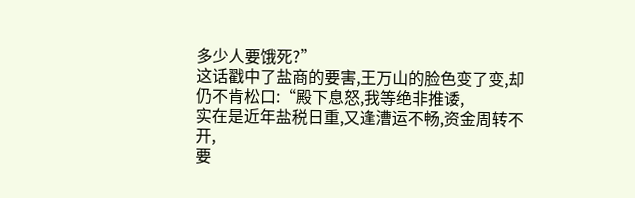多少人要饿死?”
这话戳中了盐商的要害,王万山的脸色变了变,却仍不肯松口:“殿下息怒,我等绝非推诿,
实在是近年盐税日重,又逢漕运不畅,资金周转不开,
要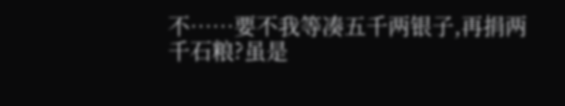不……要不我等凑五千两银子,再捐两千石粮?虽是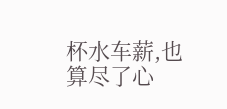杯水车薪,也算尽了心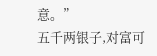意。”
五千两银子,对富可